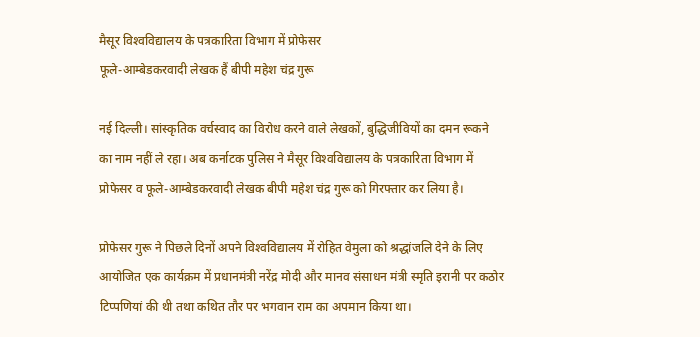मैसूर विश्‍वविद्यालय के पत्रका‍रिता विभाग में प्रोफेसर
फूले-आम्‍बेडकरवादी लेखक हैं बीपी महेश चंद्र गुरू

नई दिल्ली। सांस्‍कृतिक वर्चस्‍वाद का विरोध करने वाले लेखकों, बुद्धिजीवियों का दमन रूकने का नाम नहीं ले रहा। अब कर्नाटक पुलिस ने मैसूर विश्‍वविद्यालय के पत्रका‍रिता विभाग में प्रोफेसर व फूले-आम्‍बेडकरवादी लेखक बीपी महेश चंद्र गुरू को गिरफ्तार कर लिया है।

प्रोफेसर गुरू ने पिछले दिनों अपने विश्‍वविद्यालय में रोहित वेमुला को श्रद्धांजलि देने के लिए आयोजित एक कार्यक्रम में प्रधानमंत्री नरेंद्र मोदी और मानव संसाधन मंत्री स्‍मृति इरानी पर कठोर टिप्‍पणियां की थी तथा कथित तौर पर भगवान राम का अपमान किया था।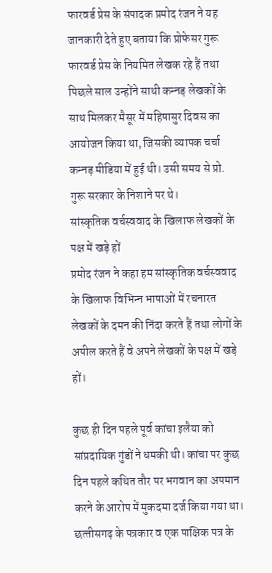फारवर्ड प्रेस के संपादक प्रमोद रंजन ने यह जानकारी देते हुए बताया कि प्रोफेसर गुरू फारवर्ड प्रेस के नियमित लेखक रहे हैं तथा पिछले साल उन्‍होंने साथी कन्‍नड़ लेखकों के साथ मिलकर मैसूर में महिषासुर दिवस का आयोजन किया था, जिसकी व्‍यापक चर्चा कन्‍नड़ मीडिया में हुई थी। उसी समय से प्रो. गुरू सरकार के निशाने पर थे।
सांस्‍कृतिक वर्चस्‍ववाद के खिलाफ लेखकों के पक्ष में खड़े हों
प्रमोद रंजन ने कहा हम सांस्‍कृतिक वर्चस्‍ववाद के खिलाफ विभिन्‍न भाषाओं में रचनारत लेखकों के दमन की निंदा करते हैं तथा लोगों के अपील करते हैं वे अपने लेखकों के पक्ष में खड़े हों।

कुछ ही दिन पहले पूर्व कांचा इलैया को सांप्रदायिक गुंडों ने धमकी थी। कांचा पर कुछ दिन पहले कथित तौर पर भगवान का अपमान करने के आरोप में मुकदमा दर्ज किया गया था। छत्‍तीसगढ़ के पत्रकार व एक पाक्षिक पत्र के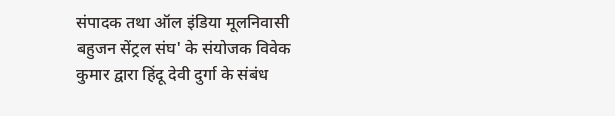संपादक तथा ऑल इंडिया मूलनिवासी बहुजन सेंट्रल संघ' के संयोजक विवेक कुमार द्वारा हिंदू देवी दुर्गा के संबंध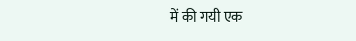में की गयी एक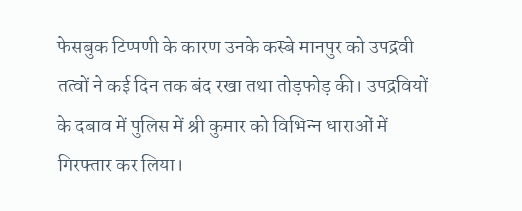फेसबुक टिप्‍पणी के कारण उनके कस्‍बे मानपुर को उपद्रवी तत्‍वों ने कई दिन तक बंद रखा तथा तोड़फोड़ की। उपद्रवियों के दबाव में पुलिस में श्री कुमार को विभिन्‍न धाराओं में गिरफ्तार कर लिया।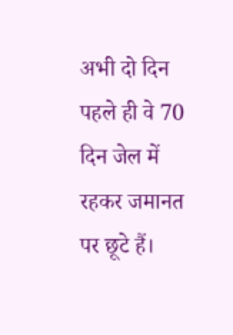अभी दो दिन पहले ही वे 70 दिन जेल में रहकर जमानत पर छूटे हैं।